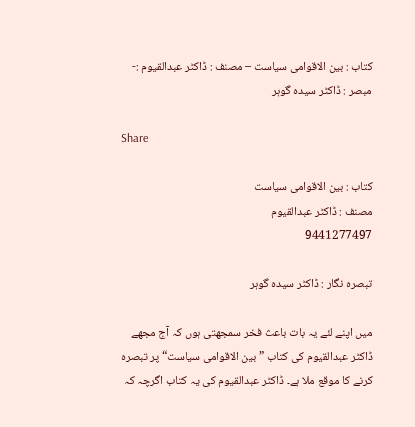کتاب : بین الاقوامی سیاست – مصنف : ڈاکٹر عبدالقیوم :- مبصر : ڈاکٹر سیدہ گوہر

Share

کتاب : بین الاقوامی سیاست
مصنف : ڈاکٹر عبدالقیوم
9441277497

تبصرہ نگار : ڈاکٹر سیدہ گوہر

میں اپنے لئے یہ بات باعث فخر سمجھتی ہوں کہ آج مجھے ڈاکٹر عبدالقیوم کی کتاب ”بین الاقوامی سیاست“ پر تبصرہ کرنے کا موقع ملا ہے۔ ڈاکٹر عبدالقیوم کی یہ کتاب اگرچہ کہ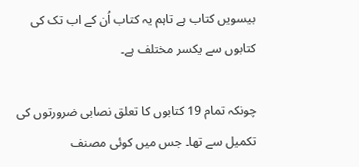بیسویں کتاب ہے تاہم یہ کتاب اُن کے اب تک کی کتابوں سے یکسر مختلف ہے۔

چونکہ تمام 19 کتابوں کا تعلق نصابی ضرورتوں کی تکمیل سے تھا۔ جس میں کوئی مصنف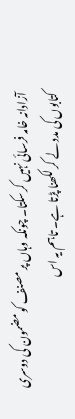آزادانہ خامہ فرسائی نہیں کرسکتا۔ چونکہ وہاں پر مصنف کو مضمون کی دوسری کتابوں کی مدد لے کر لکھنا پڑتا ہے۔ تاہم یہ اس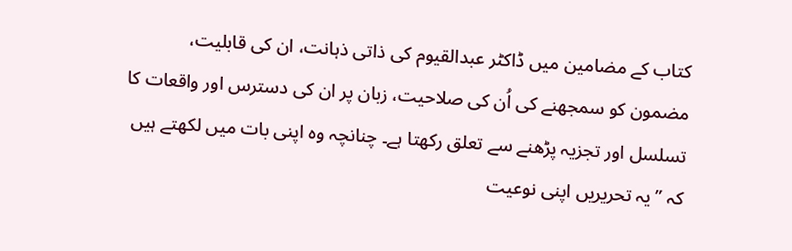کتاب کے مضامین میں ڈاکٹر عبدالقیوم کی ذاتی ذہانت، ان کی قابلیت، مضمون کو سمجھنے کی اُن کی صلاحیت، زبان پر ان کی دسترس اور واقعات کا تسلسل اور تجزیہ پڑھنے سے تعلق رکھتا ہے۔ چنانچہ وہ اپنی بات میں لکھتے ہیں کہ ”یہ تحریریں اپنی نوعیت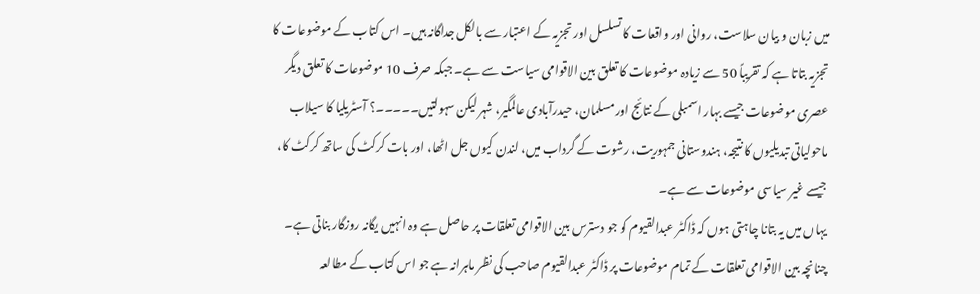میں زبان و بیان سلاست، روانی اور واقعات کا تسلسل اور تجزیہ کے اعتبار سے بالکل جداگانہ ہیں۔ اس کتاب کے موضوعات کا تجزیہ بتاتا ہے کہ تقریباً 50 سے زیادہ موضوعات کا تعلق بین الاقوامی سیاست سے ہے۔ جبکہ صرف 10 موضوعات کا تعلق دیگر عصری موضوعات جیسے بہار اسمبلی کے نتائج اور مسلمان، حیدرآبادی عالمگیر، شہر لیکن سہولتیں۔۔۔۔۔؟ آسٹریلیا کا سیلاب ماحولیاتی تبدیلیوں کا نتیجہ، ہندوستانی جمہوریت، رشوت کے گرداب میں، لندن کیوں جل اٹھا، اور بات کرکٹ کی ساتھ کرکٹ کا، جیسے غیر سیاسی موضوعات سے ہے۔
یہاں میں یہ بتانا چاہتی ہوں کہ ڈاکٹر عبدالقیوم کو جو دسترس بین الاقوامی تعلقات پر حاصل ہے وہ انہیں یگانہ روزگار بناتی ہے۔ چنانچہ بین الاقوامی تعلقات کے تمام موضوعات پر ڈاکٹر عبدالقیوم صاحب کی نظر ماہرانہ ہے جو اس کتاب کے مطالعہ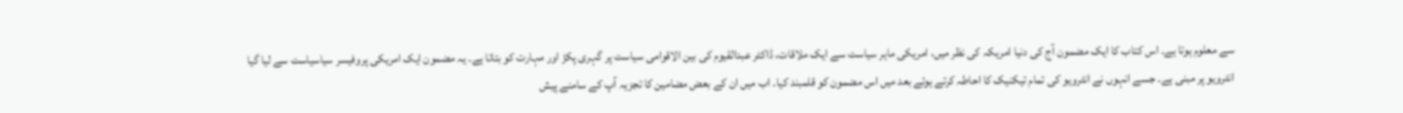سے معلوم ہوتا ہے۔ اس کتاب کا ایک مضمون آج کی دنیا امریکہ کی نظر میں، امریکی ماہر سیاست سے ایک ملاقات، ڈاکٹر عبدالقیوم کی بین الاقوامی سیاست پر گہری پکڑ اور مہارت کو بتاتا ہے۔ یہ مضمون ایک امریکی پروفیسر سیاسیاست سے لیا گیا انٹرویو پر مبنی ہے۔ جسے انہوں نے انٹرویو کی تمام تیکنیک کا احاطہ کرتے ہوئے بعد میں اس مضمون کو قلمبند کیا۔ اب میں ان کے بعض مضامین کا تجزیہ آپ کے سامنے پیش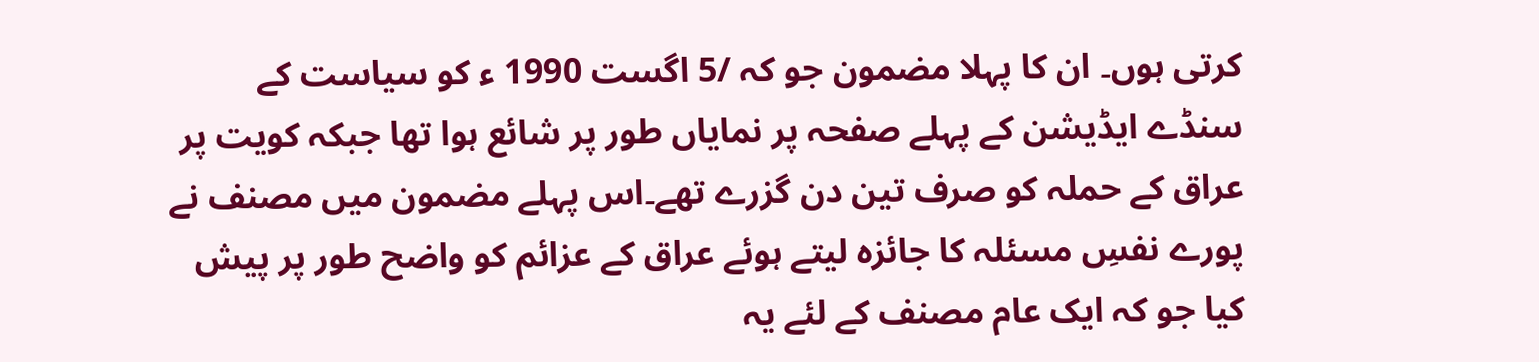کرتی ہوں۔ ان کا پہلا مضمون جو کہ /5 اگست 1990 ء کو سیاست کے سنڈے ایڈیشن کے پہلے صفحہ پر نمایاں طور پر شائع ہوا تھا جبکہ کویت پر عراق کے حملہ کو صرف تین دن گزرے تھے۔اس پہلے مضمون میں مصنف نے پورے نفسِ مسئلہ کا جائزہ لیتے ہوئے عراق کے عزائم کو واضح طور پر پیش کیا جو کہ ایک عام مصنف کے لئے یہ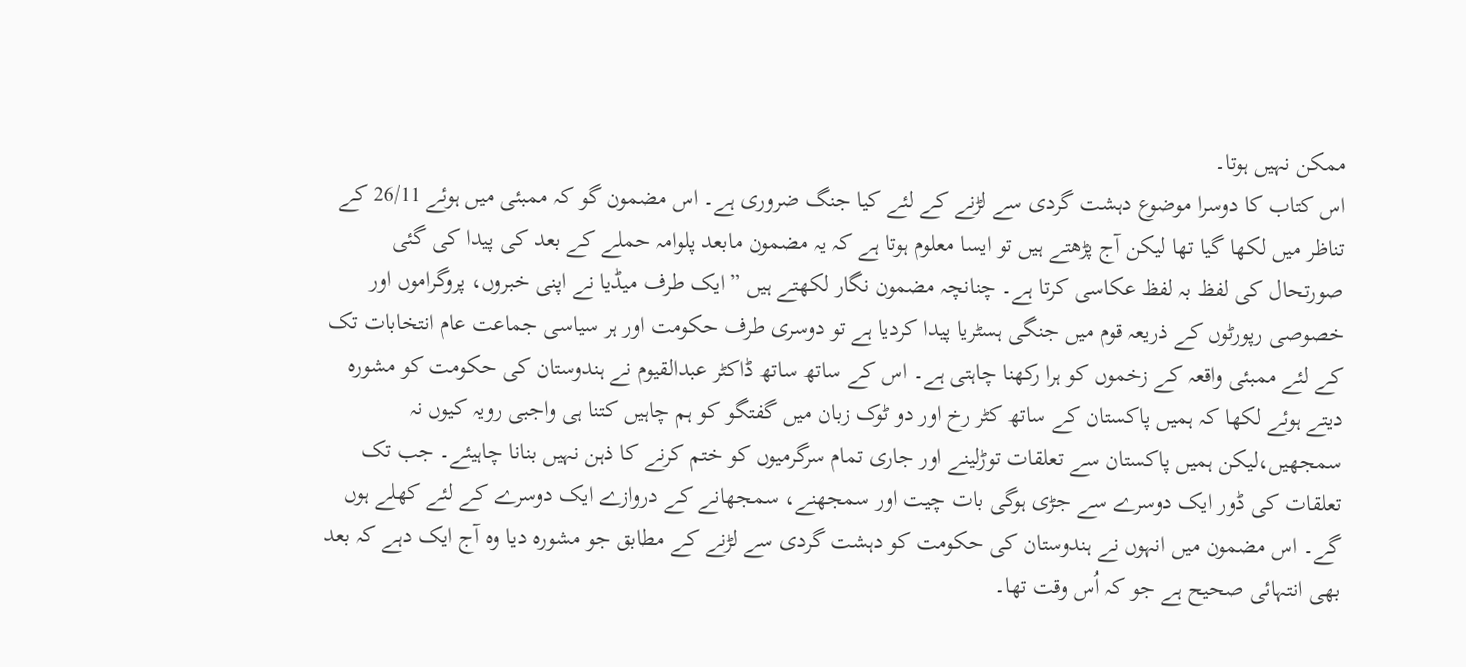ممکن نہیں ہوتا۔
اس کتاب کا دوسرا موضوع دہشت گردی سے لڑنے کے لئے کیا جنگ ضروری ہے۔ اس مضمون گو کہ ممبئی میں ہوئے 26/11 کے تناظر میں لکھا گیا تھا لیکن آج پڑھتے ہیں تو ایسا معلوم ہوتا ہے کہ یہ مضمون مابعد پلوامہ حملے کے بعد کی پیدا کی گئی صورتحال کی لفظ بہ لفظ عکاسی کرتا ہے۔ چنانچہ مضمون نگار لکھتے ہیں ”ایک طرف میڈیا نے اپنی خبروں، پروگراموں اور خصوصی رپورٹوں کے ذریعہ قوم میں جنگی ہسٹریا پیدا کردیا ہے تو دوسری طرف حکومت اور ہر سیاسی جماعت عام انتخابات تک کے لئے ممبئی واقعہ کے زخموں کو ہرا رکھنا چاہتی ہے۔ اس کے ساتھ ساتھ ڈاکٹر عبدالقیوم نے ہندوستان کی حکومت کو مشورہ دیتے ہوئے لکھا کہ ہمیں پاکستان کے ساتھ کٹر رخ اور دو ٹوک زبان میں گفتگو کو ہم چاہیں کتنا ہی واجبی رویہ کیوں نہ سمجھیں،لیکن ہمیں پاکستان سے تعلقات توڑلینے اور جاری تمام سرگرمیوں کو ختم کرنے کا ذہن نہیں بنانا چاہیئے۔ جب تک تعلقات کی ڈور ایک دوسرے سے جڑی ہوگی بات چیت اور سمجھنے، سمجھانے کے دروازے ایک دوسرے کے لئے کھلے ہوں گے۔ اس مضمون میں انہوں نے ہندوستان کی حکومت کو دہشت گردی سے لڑنے کے مطابق جو مشورہ دیا وہ آج ایک دہے کہ بعد بھی انتہائی صحیح ہے جو کہ اُس وقت تھا۔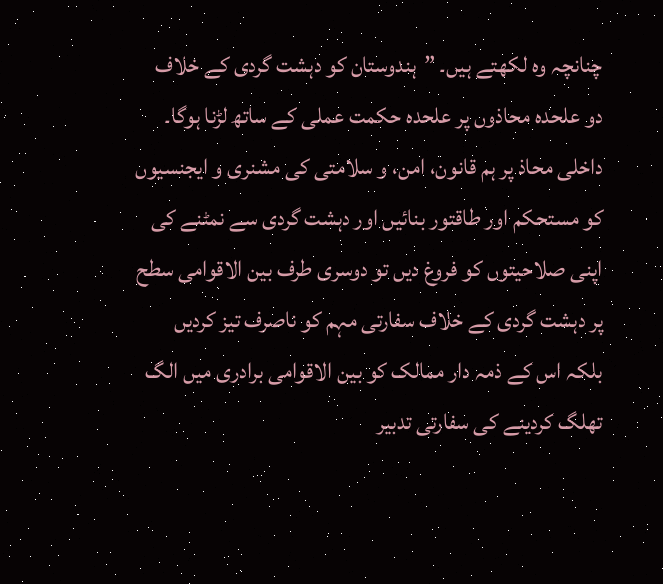چنانچہ وہ لکھتے ہیں۔ ”ہندوستان کو دہشت گردی کے خلاف دو علحدہ محاذوں پر علحدہ حکمت عملی کے ساتھ لڑنا ہوگا۔ داخلی محاذ پر ہم قانون، امن، و سلامتی کی مشنری و ایجنسیوں کو مستحکم اور طاقتور بنائیں اور دہشت گردی سے نمٹنے کی اپنی صلاحیتوں کو فروغ دیں تو دوسری طرف بین الاقوامی سطح پر دہشت گردی کے خلاف سفارتی مہم کو ناصرف تیز کردیں بلکہ اس کے ذمہ دار ممالک کو بین الاقوامی برادری میں الگ تھلگ کردینے کی سفارتی تدبیر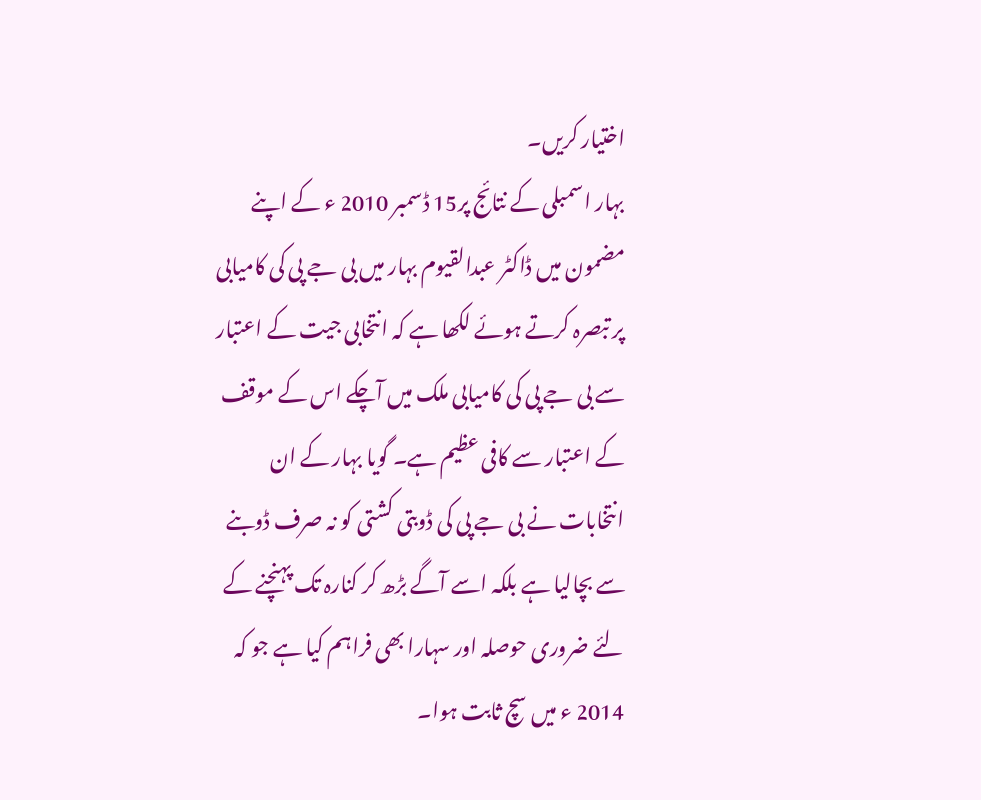اختیار کریں۔
بہار اسمبلی کے نتائج پر15 ڈسمبر 2010 ء کے اپنے مضمون میں ڈاکٹر عبدالقیوم بہار میں بی جے پی کی کامیابی پر تبصرہ کرتے ہوئے لکھا ہے کہ انتخابی جیت کے اعتبار سے بی جے پی کی کامیابی ملک میں آچکے اس کے موقف کے اعتبار سے کافی عظیم ہے۔ گویا بہار کے ان انتخابات نے بی جے پی کی ڈوبتی کشتی کو نہ صرف ڈوبنے سے بچالیا ہے بلکہ اسے آگے بڑھ کر کنارہ تک پہنچنے کے لئے ضروری حوصلہ اور سہارا بھی فراہم کیا ہے جو کہ 2014 ء میں سچ ثابت ہوا۔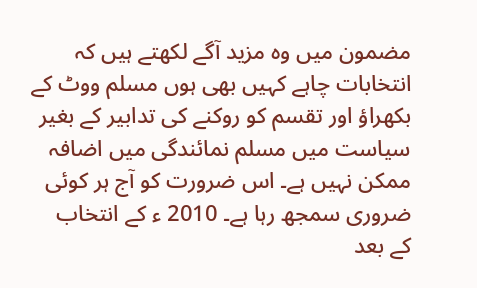مضمون میں وہ مزید آگے لکھتے ہیں کہ انتخابات چاہے کہیں بھی ہوں مسلم ووٹ کے بکھراؤ اور تقسم کو روکنے کی تدابیر کے بغیر سیاست میں مسلم نمائندگی میں اضافہ ممکن نہیں ہے۔ اس ضرورت کو آج ہر کوئی ضروری سمجھ رہا ہے۔ 2010 ء کے انتخاب کے بعد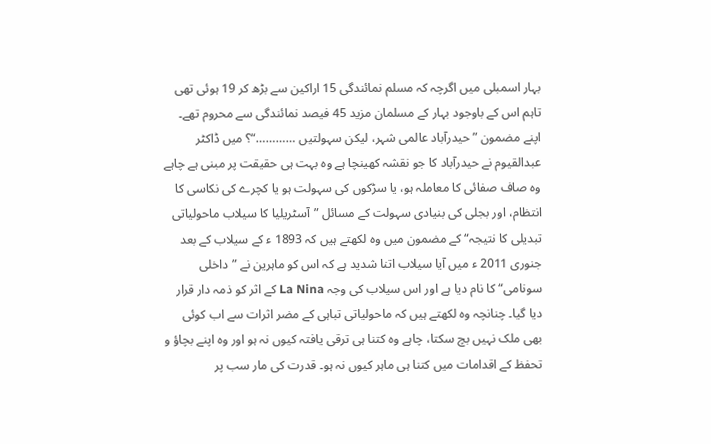بہار اسمبلی میں اگرچہ کہ مسلم نمائندگی 15 اراکین سے بڑھ کر 19 ہوئی تھی تاہم اس کے باوجود بہار کے مسلمان مزید 45 فیصد نمائندگی سے محروم تھے۔ اپنے مضمون ”حیدرآباد عالمی شہر، لیکن سہولتیں …………“؟ میں ڈاکٹر عبدالقیوم نے حیدرآباد کا جو نقشہ کھینچا ہے وہ بہت ہی حقیقت پر مبنی ہے چاہے وہ صاف صفائی کا معاملہ ہو، یا سڑکوں کی سہولت ہو یا کچرے کی نکاسی کا انتظام، اور بجلی کی بنیادی سہولت کے مسائل ”آسٹریلیا کا سیلاب ماحولیاتی تبدیلی کا نتیجہ“ کے مضمون میں وہ لکھتے ہیں کہ 1893 ء کے سیلاب کے بعد جنوری 2011 ء میں آیا سیلاب اتنا شدید ہے کہ اس کو ماہرین نے ”داخلی سونامی“ کا نام دیا ہے اور اس سیلاب کی وجہ La Nina کے اثر کو ذمہ دار قرار دیا گیا۔ چنانچہ وہ لکھتے ہیں کہ ماحولیاتی تباہی کے مضر اثرات سے اب کوئی بھی ملک نہیں بچ سکتا، چاہے وہ کتنا ہی ترقی یافتہ کیوں نہ ہو اور وہ اپنے بچاؤ و تحفظ کے اقدامات میں کتنا ہی ماہر کیوں نہ ہو۔ قدرت کی مار سب پر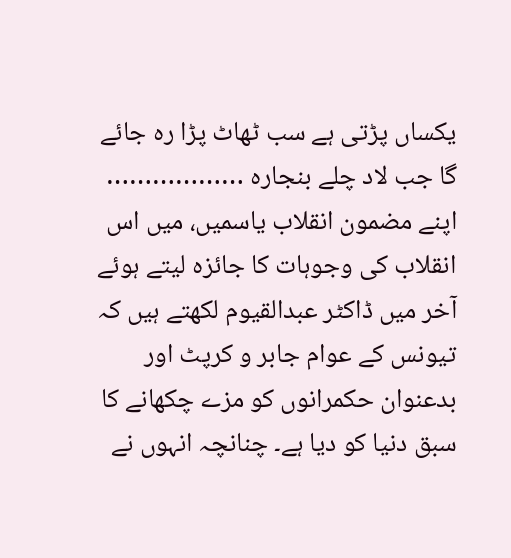یکساں پڑتی ہے سب ٹھاٹ پڑا رہ جائے گا جب لاد چلے بنجارہ ………………
اپنے مضمون انقلاب یاسمیں، میں اس انقلاب کی وجوہات کا جائزہ لیتے ہوئے آخر میں ڈاکٹر عبدالقیوم لکھتے ہیں کہ تیونس کے عوام جابر و کرپٹ اور بدعنوان حکمرانوں کو مزے چکھانے کا سبق دنیا کو دیا ہے۔ چنانچہ انہوں نے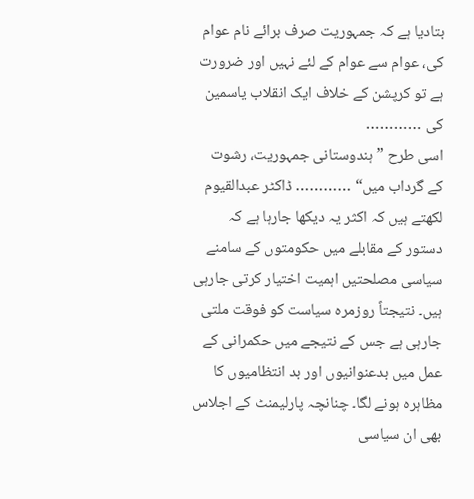بتادیا ہے کہ جمہوریت صرف برائے نام عوام کی، عوام سے عوام کے لئے نہیں اور ضرورت ہے تو کرپشن کے خلاف ایک انقلاب یاسمین کی …………
اسی طرح ”ہندوستانی جمہوریت، رشوت کے گرداب میں“ ………… ڈاکٹر عبدالقیوم لکھتے ہیں کہ اکثر یہ دیکھا جارہا ہے کہ دستور کے مقابلے میں حکومتوں کے سامنے سیاسی مصلحتیں اہمیت اختیار کرتی جارہی ہیں۔ نتیجتاً روزمرہ سیاست کو فوقت ملتی جارہی ہے جس کے نتیجے میں حکمرانی کے عمل میں بدعنوانیوں اور بد انتظامیوں کا مظاہرہ ہونے لگا۔ چنانچہ پارلیمنٹ کے اجلاس بھی ان سیاسی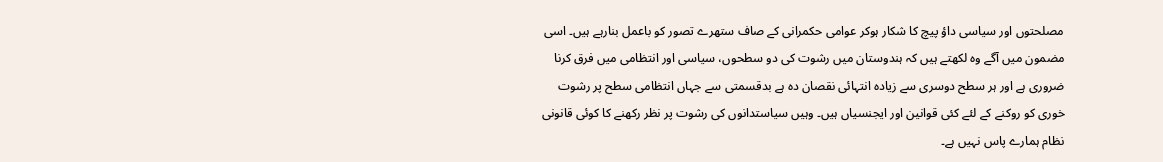مصلحتوں اور سیاسی داؤ پیچ کا شکار ہوکر عوامی حکمرانی کے صاف ستھرے تصور کو باعمل بنارہے ہیں۔ اسی مضمون میں آگے وہ لکھتے ہیں کہ ہندوستان میں رشوت کی دو سطحوں، سیاسی اور انتظامی میں فرق کرنا ضروری ہے اور ہر سطح دوسری سے زیادہ انتہائی نقصان دہ ہے بدقسمتی سے جہاں انتظامی سطح پر رشوت خوری کو روکنے کے لئے کئی قوانین اور ایجنسیاں ہیں۔ وہیں سیاستدانوں کی رشوت پر نظر رکھنے کا کوئی قانونی نظام ہمارے پاس نہیں ہے۔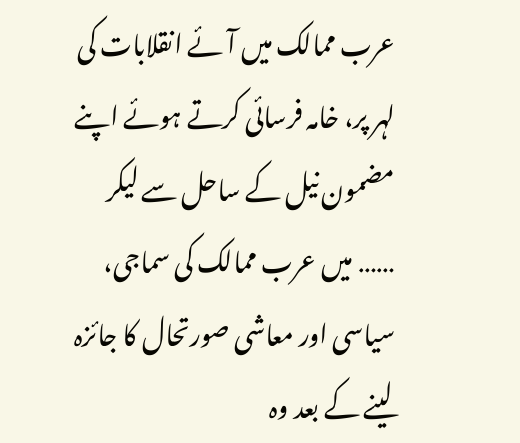عرب ممالک میں آئے انقلابات کی لہر پر، خامہ فرسائی کرتے ہوئے اپنے مضمون نیل کے ساحل سے لیکر …… میں عرب ممالک کی سماجی، سیاسی اور معاشی صورتحال کا جائزہ لینے کے بعد وہ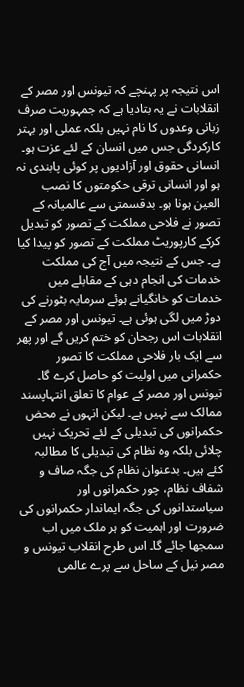اس نتیجہ پر پہنچے کہ تیونس اور مصر کے انقلابات نے یہ بتادیا ہے کہ جمہوریت صرف زبانی وعدوں کا نام نہیں بلکہ عملی اور بہتر کارکردگی جس میں انسان کے لئے عزت ہو۔ انسانی حقوق اور آزادیوں پر کوئی پابندی نہ ہو اور انسانی ترقی حکومتوں کا نصب العین ہونا ہو۔ بدقسمتی سے عالمیانہ کے تصور نے فلاحی مملکت کے تصور کو تبدیل کرکے کارپوریٹ مملکت کے تصور کو پیدا کیا ہے۔ جس کے نتیجہ میں آج کی مملکت خدمات کی انجام دہی کے مقابلے میں خدمات کو خانگیانے ہوئے سرمایہ بٹورنے کی دوڑ میں لگی ہوئی ہے۔ تیونس اور مصر کے انقلابات اس رجحان کو ختم کریں گے اور پھر سے ایک بار فلاحی مملکت کا تصور حکمرانی میں اولیت کو حاصل کرے گا۔ تیونس اور مصر کے عوام کا تعلق انتہاپسند ممالک سے نہیں ہے۔ لیکن انہوں نے محض حکمرانوں کی تبدیلی کے لئے تحریک نہیں چلائی بلکہ وہ نظام کی تبدیلی کا مطالبہ کئے ہیں۔ بدعنوان نظام کی جگہ صاف و شفاف نظام، چور حکمرانوں اور سیاستدانوں کی جگہ ایماندار حکمرانوں کی ضرورت اور اہمیت کو ہر ملک میں اب سمجھا جائے گا۔ اس طرح انقلاب تیونس و مصر نیل کے ساحل سے پرے عالمی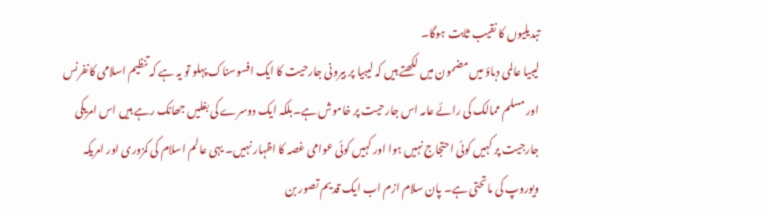تبدیلیوں کا نقیب ثابت ہوگا۔
لیبیا عالمی دباؤ میں مضمون میں لکھتے ہیں کہ لیبیا پر بیرونی جارحیت کا ایک افسوسناک پہلو تو یہ ہے کہ تنظیم اسلامی کانفرنس اور مسلم ممالک کی رائے عامہ اس جارحیت پر خاموش ہے۔بلکہ ایک دوسرے کی بغلیں جھانک رہے ہیں اس امریکی جارجیت پر کہیں کوئی احتجاج نہیں ہوا اور کہیں کوئی عوامی غصہ کا اظہار نہیں۔ یہی عالم اسلام کی کمزوری اور امریکہ ویوروپ کی ماتحتی ہے۔ پان سلام ازم اب ایک قدیم تصور بن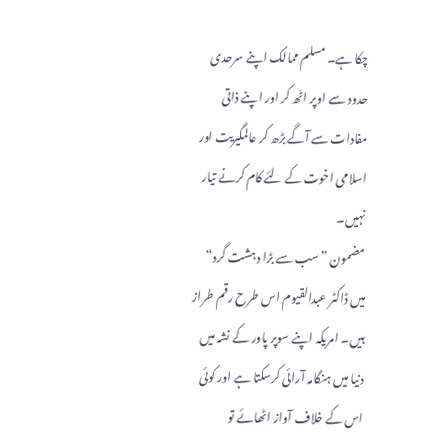چکا ہے۔ مسلم ممالک اپنے سرحدی حدود سے اوپر اٹھ کر اور اپنے ذاتی مفادات سے آگے بڑھ کر عالمگیریت اور اسلامی اخوت کے لئے کام کرنے تیار نہیں۔
مضمون ”سب سے بڑا دہشت گرد“ میں ڈاکٹر عبدالقیوم اس طرح رقم طراز ہیں۔ امریکہ اپنے سوپر پاور کے نشہ میں دنیا میں ہنگامہ آرائی کرسکتا ہے اور کوئی اس کے خلاف آواز اٹھائے تو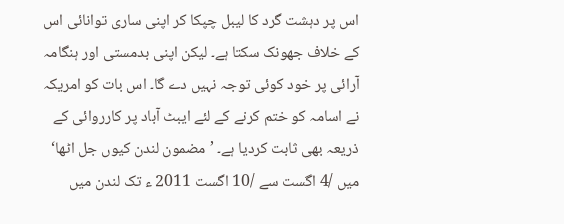اس پر دہشت گرد کا لیبل چپکا کر اپنی ساری توانائی اس کے خلاف جھونک سکتا ہے۔ لیکن اپنی بدمستی اور ہنگامہ آرائی پر خود کوئی توجہ نہیں دے گا۔ اس بات کو امریکہ نے اسامہ کو ختم کرنے کے لئے ایبٹ آباد پر کارروائی کے ذریعہ بھی ثابت کردیا ہے۔ ’مضمون لندن کیوں جل اٹھا‘ میں /4 اگست سے /10 اگست 2011 ء تک لندن میں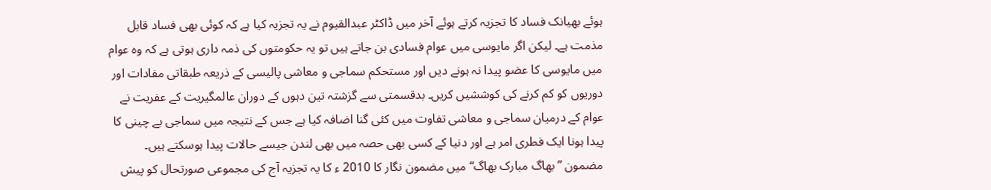ہوئے بھیانک فساد کا تجزیہ کرتے ہوئے آخر میں ڈاکٹر عبدالقیوم نے یہ تجزیہ کیا ہے کہ کوئی بھی فساد قابل مذمت ہے۔ لیکن اگر مایوسی میں عوام فسادی بن جاتے ہیں تو یہ حکومتوں کی ذمہ داری ہوتی ہے کہ وہ عوام میں مایوسی کا عضو پیدا نہ ہونے دیں اور مستحکم سماجی و معاشی پالیسی کے ذریعہ طبقاتی مفادات اور دوریوں کو کم کرنے کی کوششیں کریں۔ بدقسمتی سے گزشتہ تین دہوں کے دوران عالمگیریت کے عفریت نے عوام کے درمیان سماجی و معاشی تفاوت میں کئی گنا اضافہ کیا ہے جس کے نتیجہ میں سماجی بے چینی کا پیدا ہونا ایک فطری امر ہے اور دنیا کے کسی بھی حصہ میں بھی لندن جیسے حالات پیدا ہوسکتے ہیں۔
مضمون ”بھاگ مبارک بھاگ“ میں مضمون نگار کا 2010 ء کا یہ تجزیہ آج کی مجموعی صورتحال کو پیش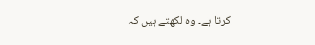کرتا ہے۔ وہ لکھتے ہیں کہ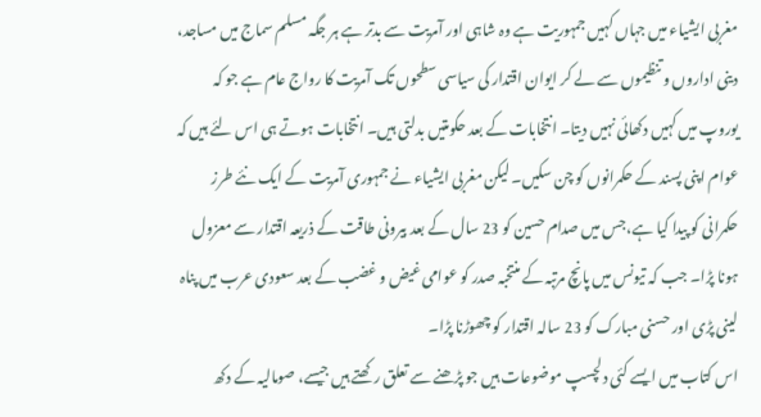مغربی ایشیاء میں جہاں کہیں جمہوریت ہے وہ شاہی اور آمریت سے بدتر ہے ہر جگہ مسلم سماج میں مساجد، دینی اداروں و تنظیموں سے لے کر ایوان اقتدار کی سیاسی سطحوں تک آمریت کا رواج عام ہے جو کہ یوروپ میں کہیں دکھائی نہیں دیتا۔ انتخابات کے بعد حکومتیں بدلتی ہیں۔ انتخابات ہوتے ہی اس لئے ہیں کہ عوام اپنی پسند کے حکمرانوں کو چن سکیں۔ لیکن مغربی ایشیاء نے جمہوری آمریت کے ایک نئے طرز حکمرانی کو پیدا کیا ہے،جس میں صدام حسین کو 23 سال کے بعد بیرونی طاقت کے ذریعہ اقتدار سے معزول ہونا پڑا۔ جب کہ تیونس میں پانچ مرتبہ کے منتخبہ صدر کو عوامی غیض و غضب کے بعد سعودی عرب میں پناہ لینی پڑی اور حسنی مبارک کو 23 سالہ اقتدار کو چھوڑنا پڑا۔
اس کتاب میں ایسے کئی دلچسپ موضوعات ہیں جو پڑھنے سے تعلق رکھتے ہیں جیسے، صومالیہ کے دکھ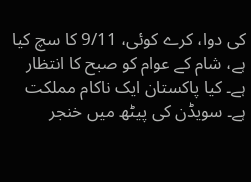کی دوا، کرے کوئی، 9/11 کا سچ کیا ہے، شام کے عوام کو صبح کا انتظار ہے۔ کیا پاکستان ایک ناکام مملکت ہے۔ سویڈن کی پیٹھ میں خنجر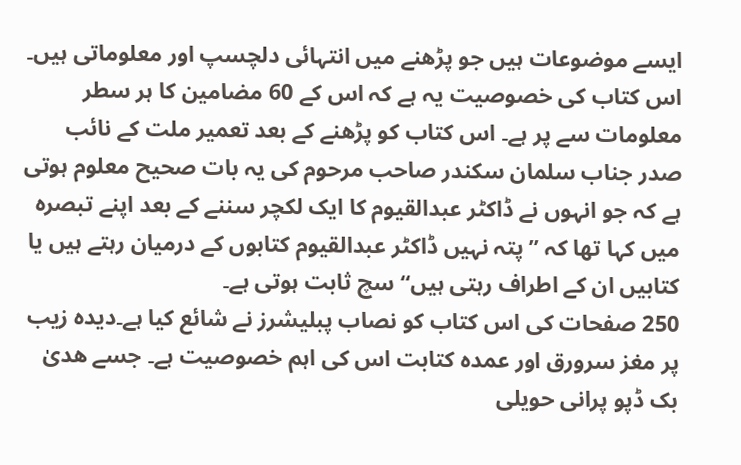ایسے موضوعات ہیں جو پڑھنے میں انتہائی دلچسپ اور معلوماتی ہیں۔ اس کتاب کی خصوصیت یہ ہے کہ اس کے 60 مضامین کا ہر سطر معلومات سے پر ہے۔ اس کتاب کو پڑھنے کے بعد تعمیر ملت کے نائب صدر جناب سلمان سکندر صاحب مرحوم کی یہ بات صحیح معلوم ہوتی ہے کہ جو انہوں نے ڈاکٹر عبدالقیوم کا ایک لکچر سننے کے بعد اپنے تبصرہ میں کہا تھا کہ ”پتہ نہیں ڈاکٹر عبدالقیوم کتابوں کے درمیان رہتے ہیں یا کتابیں ان کے اطراف رہتی ہیں“ سچ ثابت ہوتی ہے۔
250 صفحات کی اس کتاب کو نصاب پبلیشرز نے شائع کیا ہے۔دیدہ زیب پر مغز سرورق اور عمدہ کتابت اس کی اہم خصوصیت ہے۔ جسے ھدیٰ بک ڈپو پرانی حویلی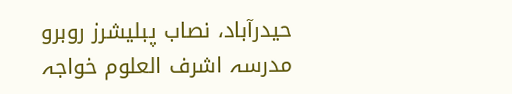حیدرآباد، نصاب پبلیشرز روبرو مدرسہ اشرف العلوم خواجہ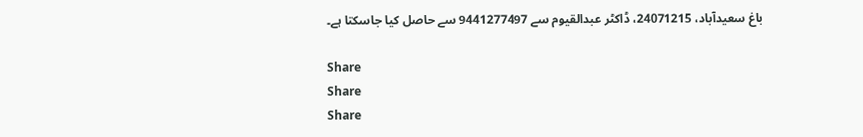باغ سعیدآباد، 24071215، ڈاکٹر عبدالقیوم سے 9441277497 سے حاصل کیا جاسکتا ہے۔

Share
Share
Share